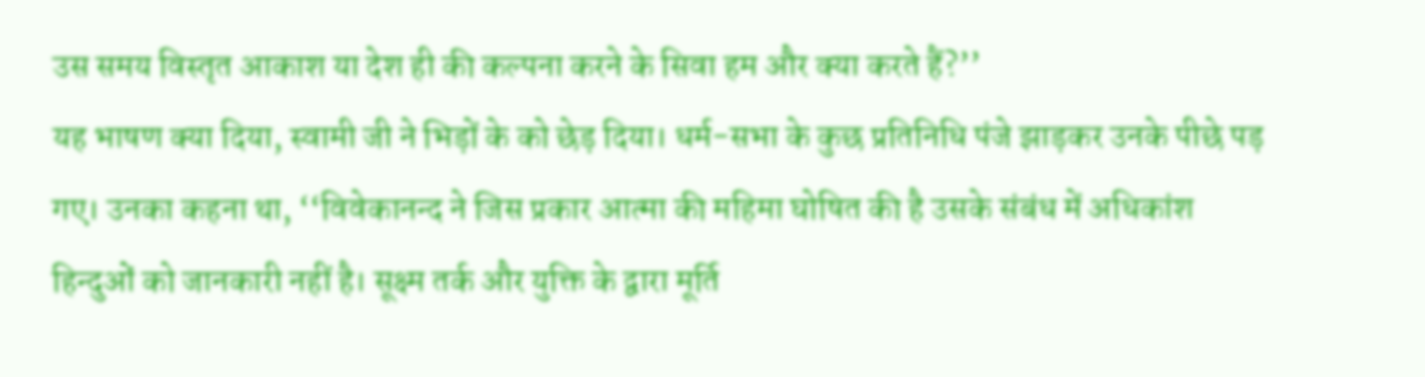उस समय विस्तृत आकाश या देश ही की कल्पना करने के सिवा हम और क्या करते हैं?’’
यह भाषण क्या दिया, स्वामी जी ने भिड़ों के को छेड़ दिया। धर्म-सभा के कुछ प्रतिनिधि पंजे झाड़कर उनके पीछे पड़ गए। उनका कहना था, ‘‘विवेकानन्द ने जिस प्रकार आत्मा की महिमा घोषित की है उसके संबंध में अधिकांश हिन्दुओं को जानकारी नहीं है। सूक्ष्म तर्क और युक्ति के द्वारा मूर्ति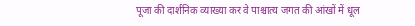पूजा की दार्शनिक व्याख्या कर वे पाश्चात्य जगत की आंखों में धूल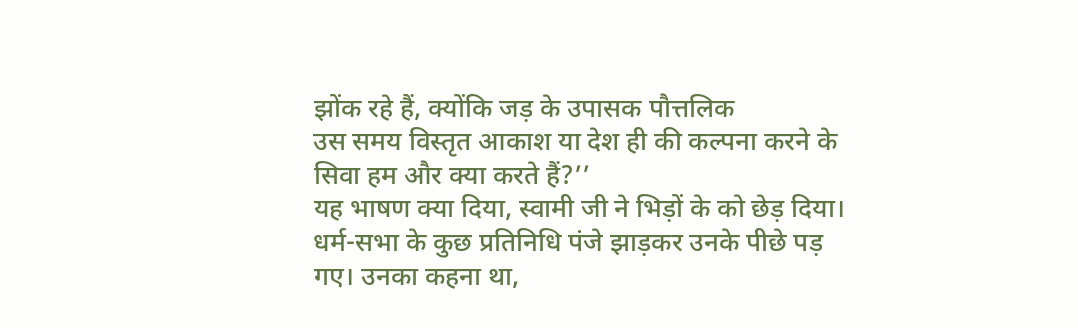झोंक रहे हैं, क्योंकि जड़ के उपासक पौत्तलिक
उस समय विस्तृत आकाश या देश ही की कल्पना करने के सिवा हम और क्या करते हैं?’’
यह भाषण क्या दिया, स्वामी जी ने भिड़ों के को छेड़ दिया। धर्म-सभा के कुछ प्रतिनिधि पंजे झाड़कर उनके पीछे पड़ गए। उनका कहना था,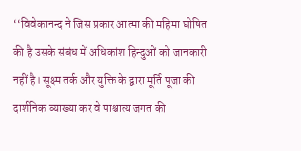‘‘विवेकानन्द ने जिस प्रकार आत्मा की महिमा घोषित की है उसके संबंध में अधिकांश हिन्दुओं को जानकारी नहीं है। सूक्ष्म तर्क और युक्ति के द्वारा मूर्ति पूजा की दार्शनिक व्याख्या कर वे पाश्चात्य जगत की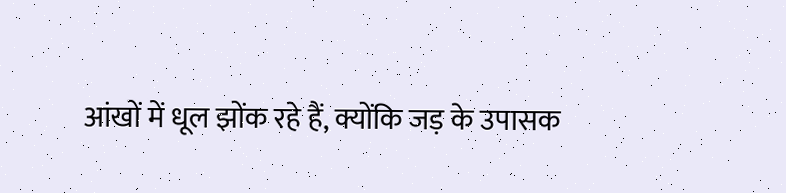आंखों में धूल झोंक रहे हैं, क्योंकि जड़ के उपासक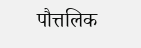पौत्तलिक